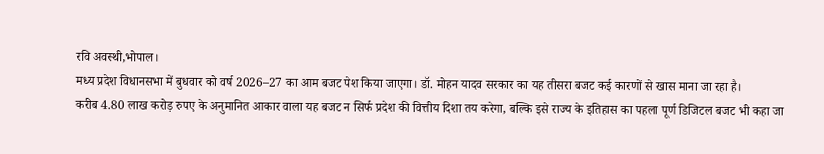रवि अवस्थी,भोपाल।
मध्य प्रदेश विधानसभा में बुधवार को वर्ष 2026–27 का आम बजट पेश किया जाएगा। डॉ. मोहन यादव सरकार का यह तीसरा बजट कई कारणों से खास माना जा रहा है।
करीब 4.80 लाख करोड़ रुपए के अनुमानित आकार वाला यह बजट न सिर्फ प्रदेश की वित्तीय दिशा तय करेगा, बल्कि इसे राज्य के इतिहास का पहला पूर्ण डिजिटल बजट भी कहा जा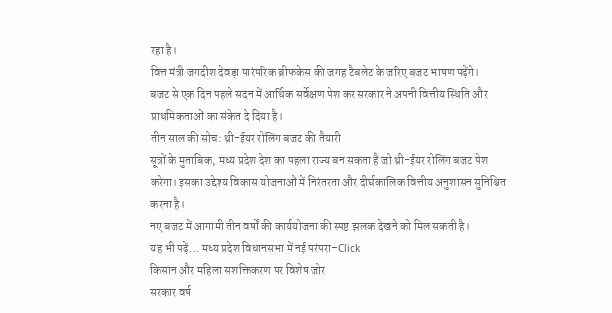रहा है।
वित्त मंत्री जगदीश देवड़ा पारंपरिक ब्रीफकेस की जगह टैबलेट के जरिए बजट भाषण पढ़ेंगे।
बजट से एक दिन पहले सदन में आर्थिक सर्वेक्षण पेश कर सरकार ने अपनी वित्तीय स्थिति और प्राथमिकताओं का संकेत दे दिया है।
तीन साल की सोच: थ्री-ईयर रोलिंग बजट की तैयारी
सूत्रों के मुताबिक, मध्य प्रदेश देश का पहला राज्य बन सकता है जो थ्री-ईयर रोलिंग बजट पेश करेगा। इसका उद्देश्य विकास योजनाओं में निरंतरता और दीर्घकालिक वित्तीय अनुशासन सुनिश्चित करना है।
नए बजट में आगामी तीन वर्षों की कार्ययोजना की स्पष्ट झलक देखने को मिल सकती है।
यह भी पढ़ें… मध्य प्रदेश विधानसभा में नई परंपरा–Click
किसान और महिला सशक्तिकरण पर विशेष जोर
सरकार वर्ष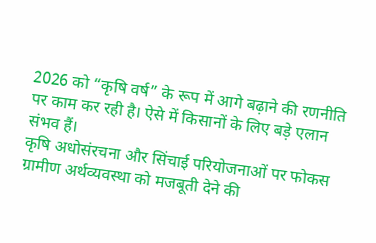2026 को “कृषि वर्ष” के रूप में आगे बढ़ाने की रणनीति पर काम कर रही है। ऐसे में किसानों के लिए बड़े एलान संभव हैं।
कृषि अधोसंरचना और सिंचाई परियोजनाओं पर फोकस
ग्रामीण अर्थव्यवस्था को मजबूती देने की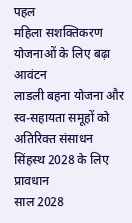पहल
महिला सशक्तिकरण योजनाओं के लिए बढ़ा आवंटन
लाडली बहना योजना और स्व-सहायता समूहों को अतिरिक्त संसाधन
सिंहस्थ 2028 के लिए प्रावधान
साल 2028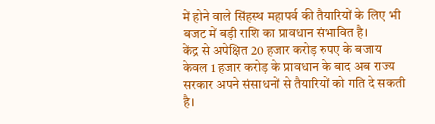में होने वाले सिंहस्थ महापर्व की तैयारियों के लिए भी बजट में बड़ी राशि का प्रावधान संभावित है।
केंद्र से अपेक्षित 20 हजार करोड़ रुपए के बजाय केवल 1 हजार करोड़ के प्रावधान के बाद अब राज्य सरकार अपने संसाधनों से तैयारियों को गति दे सकती है।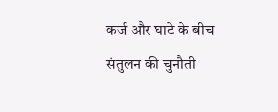कर्ज और घाटे के बीच संतुलन की चुनौती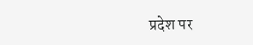प्रदेश पर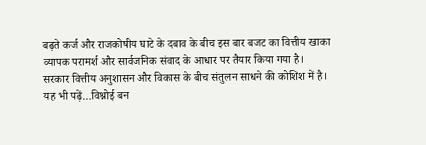बढ़ते कर्ज और राजकोषीय घाटे के दबाव के बीच इस बार बजट का वित्तीय खाका व्यापक परामर्श और सार्वजनिक संवाद के आधार पर तैयार किया गया है।
सरकार वित्तीय अनुशासन और विकास के बीच संतुलन साधने की कोशिश में है।
यह भी पढ़ें…विश्नोई बन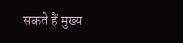सकते हैं मुख्य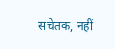सचेतक, नहीं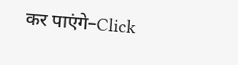कर पाएंगे–Click